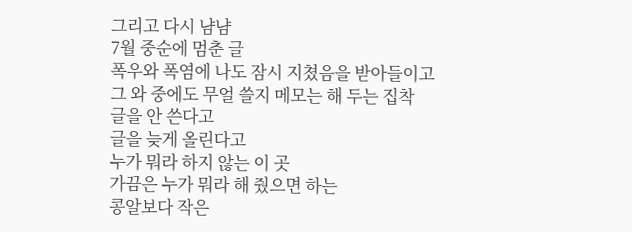그리고 다시 냠냠
7월 중순에 멈춘 글
폭우와 폭염에 나도 잠시 지쳤음을 받아들이고
그 와 중에도 무얼 쓸지 메모는 해 두는 집착
글을 안 쓴다고
글을 늦게 올린다고
누가 뭐라 하지 않는 이 곳
가끔은 누가 뭐라 해 줬으면 하는
콩알보다 작은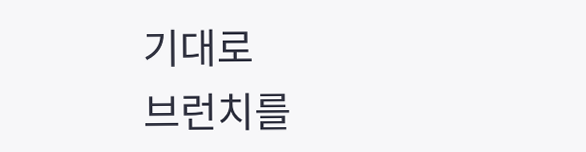기대로
브런치를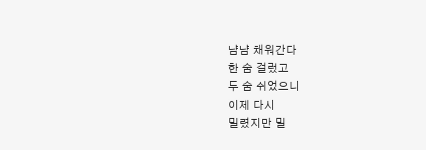냠냠 채워간다
한 숨 걸렀고
두 숨 쉬었으니
이제 다시
밀렸지만 밀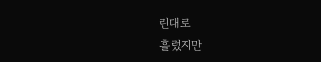린대로
흘렀지만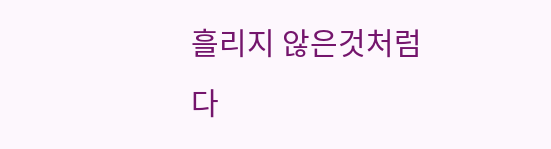흘리지 않은것처럼
다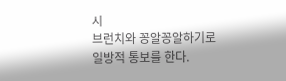시
브런치와 꽁알꽁알하기로
일방적 통보를 한다.